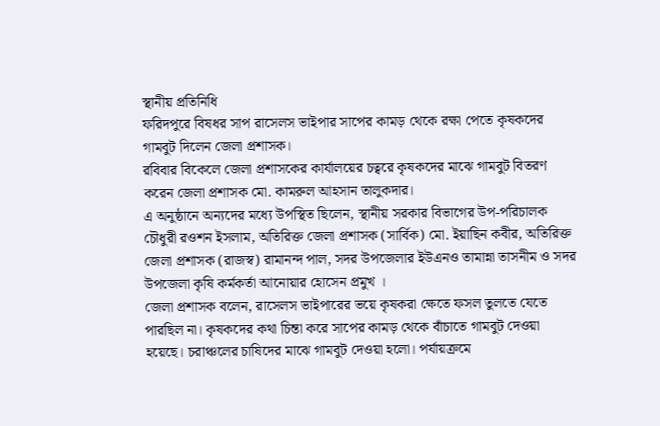স্থানীয় প্রতিনিধি
ফরিদপুরে বিষধর সাপ রাসেলস ভাইপার সাপের কামড় থেকে রক্ষা পেতে কৃষকদের গামবুট দিলেন জেলা প্রশাসক।
রবিবার বিকেলে জেলা প্রশাসকের কার্যালয়ের চত্বরে কৃষকদের মাঝে গামবুট বিতরণ করেন জেলা প্রশাসক মো. কামরুল আহসান তালুকদার।
এ অনুষ্ঠানে অন্যদের মধ্যে উপস্থিত ছিলেন, স্থানীয় সরকার বিভাগের উপ-পরিচালক চৌধুরী রওশন ইসলাম, অতিরিক্ত জেলা প্রশাসক (সার্বিক) মো. ইয়াছিন কবীর, অতিরিক্ত জেলা প্রশাসক (রাজস্ব) রামানন্দ পাল, সদর উপজেলার ইউএনও তামান্না তাসনীম ও সদর উপজেলা কৃষি কর্মকর্তা আনোয়ার হোসেন প্রমুখ ।
জেলা প্রশাসক বলেন, রাসেলস ভাইপারের ভয়ে কৃষকরা ক্ষেতে ফসল তুলতে যেতে পারছিল না। কৃষকদের কথা চিন্তা করে সাপের কামড় থেকে বাঁচাতে গামবুট দেওয়া হয়েছে। চরাঞ্চলের চাষিদের মাঝে গামবুট দেওয়া হলো। পর্যায়ক্রমে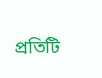প্রতিটি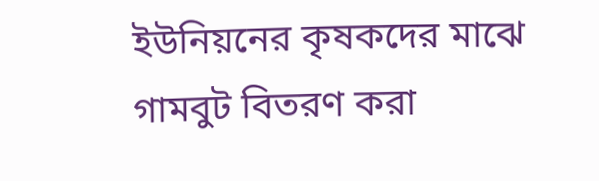ইউনিয়নের কৃষকদের মাঝে গামবুট বিতরণ করা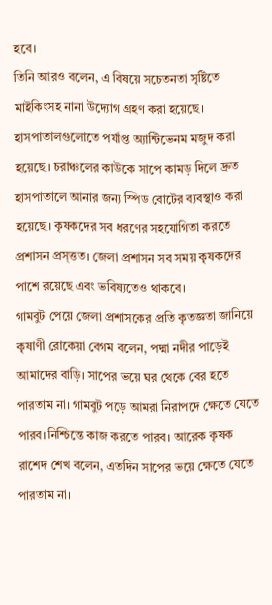হবে।
তিনি আরও বলেন, এ বিষয়ে সচেতনতা সৃষ্টিতে মাইকিংসহ নানা উদ্যোগ গ্রহণ করা হয়েছে। হাসপাতালগুলোতে পর্যাপ্ত অ্যান্টিভেনম মজুদ করা হয়েছে। চরাঞ্চলের কাউকে সাপে কামড় দিলে দ্রুত হাসপাতালে আনার জন্য স্পিড বোটের ব্যবস্থাও করা হয়েছে। কৃষকদের সব ধরণের সহযোগিতা করতে প্রশাসন প্রস্ত্তত। জেলা প্রশাসন সব সময় কৃষকদের পাশে রয়েছে এবং ভবিষ্যতেও থাকবে।
গামবুট পেয়ে জেলা প্রশাসকের প্রতি কৃতজ্ঞতা জানিয়ে কৃষাণী রোকেয়া বেগম বলেন, পদ্মা নদীর পাড়েই আমাদের বাড়ি। সাপের ভয়ে ঘর থেকে বের হতে পারতাম না। গামবুট পড়ে আমরা নিরাপদে ক্ষেতে যেতে পারব।নিশ্চিন্তে কাজ করতে পারব। আরেক কৃষক রাশেদ শেখ বলেন, এতদিন সাপের ভয়ে ক্ষেতে যেতে পারতাম না।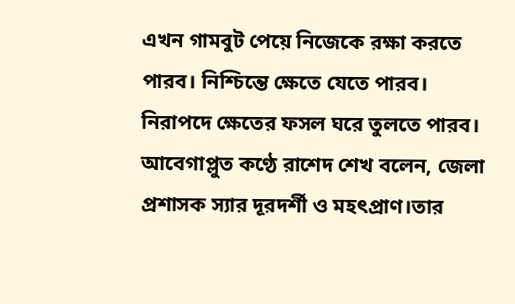এখন গামবুট পেয়ে নিজেকে রক্ষা করতে পারব। নিশ্চিন্তে ক্ষেতে যেতে পারব। নিরাপদে ক্ষেতের ফসল ঘরে তুলতে পারব।
আবেগাপ্লুত কণ্ঠে রাশেদ শেখ বলেন, জেলা প্রশাসক স্যার দূরদর্শী ও মহৎপ্রাণ।তার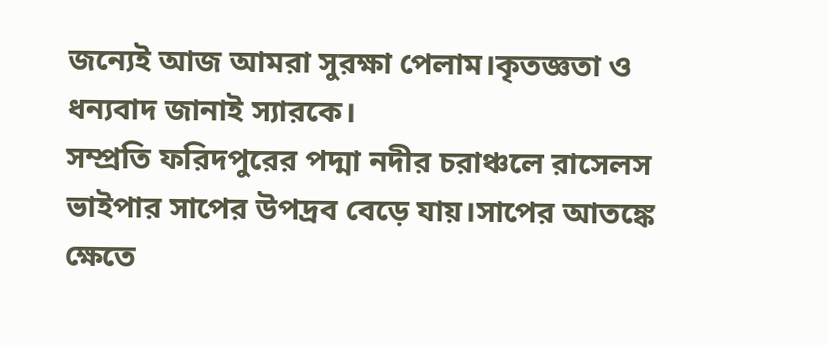জন্যেই আজ আমরা সুরক্ষা পেলাম।কৃতজ্ঞতা ও ধন্যবাদ জানাই স্যারকে।
সম্প্রতি ফরিদপুরের পদ্মা নদীর চরাঞ্চলে রাসেলস ভাইপার সাপের উপদ্রব বেড়ে যায়।সাপের আতঙ্কে ক্ষেতে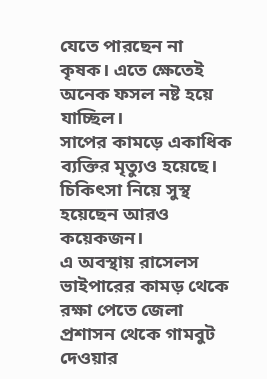যেতে পারছেন না কৃষক। এতে ক্ষেতেই অনেক ফসল নষ্ট হয়ে যাচ্ছিল।
সাপের কামড়ে একাধিক ব্যক্তির মৃত্যুও হয়েছে। চিকিৎসা নিয়ে সুস্থ হয়েছেন আরও কয়েকজন।
এ অবস্থায় রাসেলস ভাইপারের কামড় থেকে রক্ষা পেতে জেলা প্রশাসন থেকে গামবুট দেওয়ার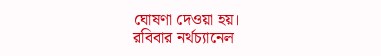ঘোষণা দেওয়া হয়।
রবিবার নর্থচ্যানেল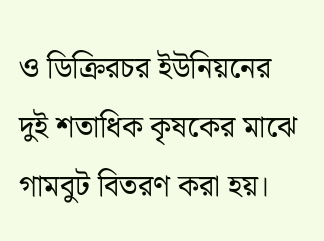ও ডিক্রিরচর ইউনিয়নের দুই শতাধিক কৃষকের মাঝে গামবুট বিতরণ করা হয়।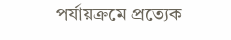পর্যায়ক্রমে প্রত্যেক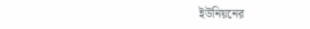ইউনিয়নের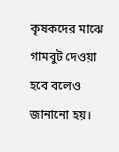কৃষকদের মাঝে গামবুট দেওয়া হবে বলেও জানানো হয়।